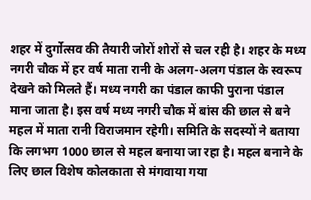शहर में दुर्गोत्सव की तैयारी जोरों शोरों से चल रही है। शहर के मध्य नगरी चौक में हर वर्ष माता रानी के अलग-अलग पंडाल के स्वरूप देखने को मिलते हैं। मध्य नगरी का पंडाल काफी पुराना पंडाल माना जाता है। इस वर्ष मध्य नगरी चौक में बांस की छाल से बने महल में माता रानी विराजमान रहेगी। समिति के सदस्यों ने बताया कि लगभग 1000 छाल से महल बनाया जा रहा है। महल बनाने के लिए छाल विशेष कोलकाता से मंगवाया गया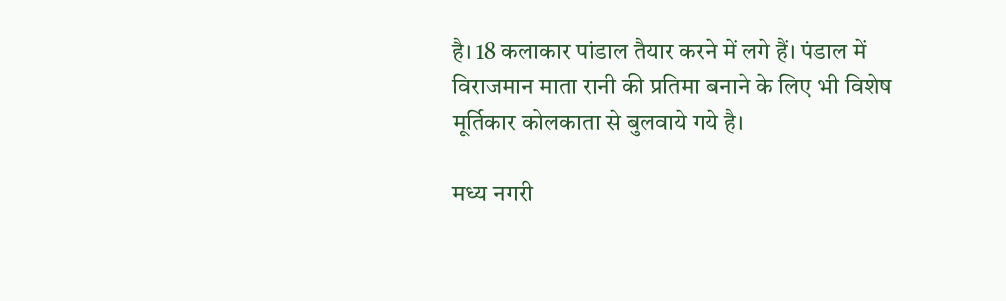है। 18 कलाकार पांडाल तैयार करने में लगे हैं। पंडाल में विराजमान माता रानी की प्रतिमा बनाने के लिए भी विशेष मूर्तिकार कोलकाता से बुलवाये गये है।

मध्य नगरी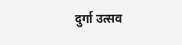दुर्गा उत्सव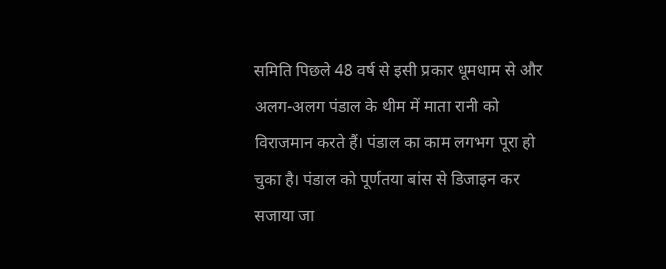समिति पिछले 48 वर्ष से इसी प्रकार धूमधाम से और अलग-अलग पंडाल के थीम में माता रानी को विराजमान करते हैं। पंडाल का काम लगभग पूरा हो चुका है। पंडाल को पूर्णतया बांस से डिजाइन कर सजाया जा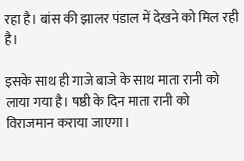रहा है। बांस की झालर पंडाल में देखने को मिल रही है।

इसके साथ ही गाजे बाजे के साथ माता रानी को लाया गया है। षष्ठी के दिन माता रानी को विराजमान कराया जाएगा।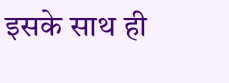इसके साथ ही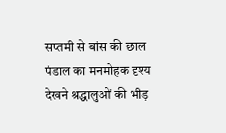सप्तमी से बांस की छाल पंडाल का मनमोहक दृश्य देखने श्रद्धालुओं की भीड़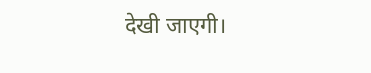देखी जाएगी।